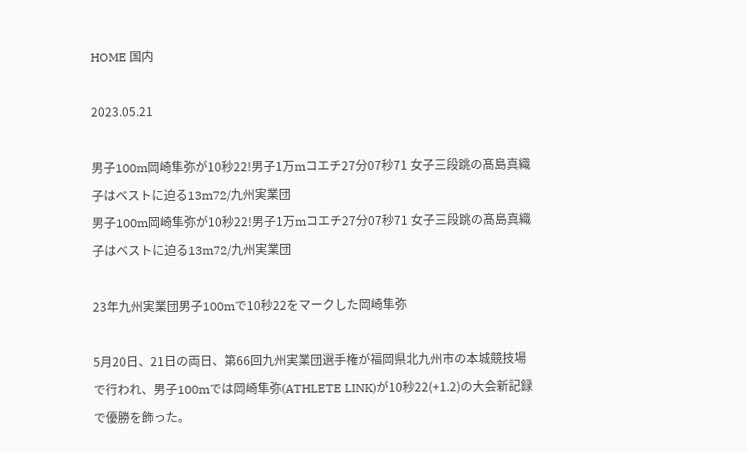HOME 国内

2023.05.21

男子100m岡崎隼弥が10秒22!男子1万mコエチ27分07秒71 女子三段跳の髙島真織子はベストに迫る13m72/九州実業団
男子100m岡崎隼弥が10秒22!男子1万mコエチ27分07秒71 女子三段跳の髙島真織子はベストに迫る13m72/九州実業団

23年九州実業団男子100mで10秒22をマークした岡崎隼弥

5月20日、21日の両日、第66回九州実業団選手権が福岡県北九州市の本城競技場で行われ、男子100mでは岡崎隼弥(ATHLETE LINK)が10秒22(+1.2)の大会新記録で優勝を飾った。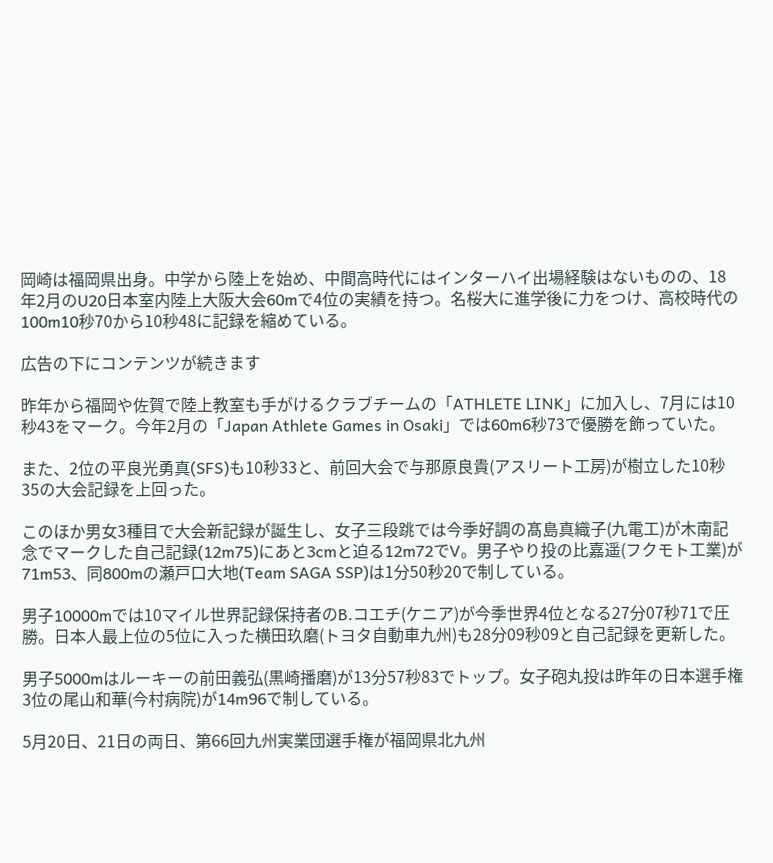岡崎は福岡県出身。中学から陸上を始め、中間高時代にはインターハイ出場経験はないものの、18年2月のU20日本室内陸上大阪大会60mで4位の実績を持つ。名桜大に進学後に力をつけ、高校時代の100m10秒70から10秒48に記録を縮めている。

広告の下にコンテンツが続きます

昨年から福岡や佐賀で陸上教室も手がけるクラブチームの「ATHLETE LINK」に加入し、7月には10秒43をマーク。今年2月の「Japan Athlete Games in Osaki」では60m6秒73で優勝を飾っていた。

また、2位の平良光勇真(SFS)も10秒33と、前回大会で与那原良貴(アスリート工房)が樹立した10秒35の大会記録を上回った。

このほか男女3種目で大会新記録が誕生し、女子三段跳では今季好調の髙島真織子(九電工)が木南記念でマークした自己記録(12m75)にあと3cmと迫る12m72でV。男子やり投の比嘉遥(フクモト工業)が71m53、同800mの瀬戸口大地(Team SAGA SSP)は1分50秒20で制している。

男子10000mでは10マイル世界記録保持者のB.コエチ(ケニア)が今季世界4位となる27分07秒71で圧勝。日本人最上位の5位に入った横田玖磨(トヨタ自動車九州)も28分09秒09と自己記録を更新した。

男子5000mはルーキーの前田義弘(黒崎播磨)が13分57秒83でトップ。女子砲丸投は昨年の日本選手権3位の尾山和華(今村病院)が14m96で制している。

5月20日、21日の両日、第66回九州実業団選手権が福岡県北九州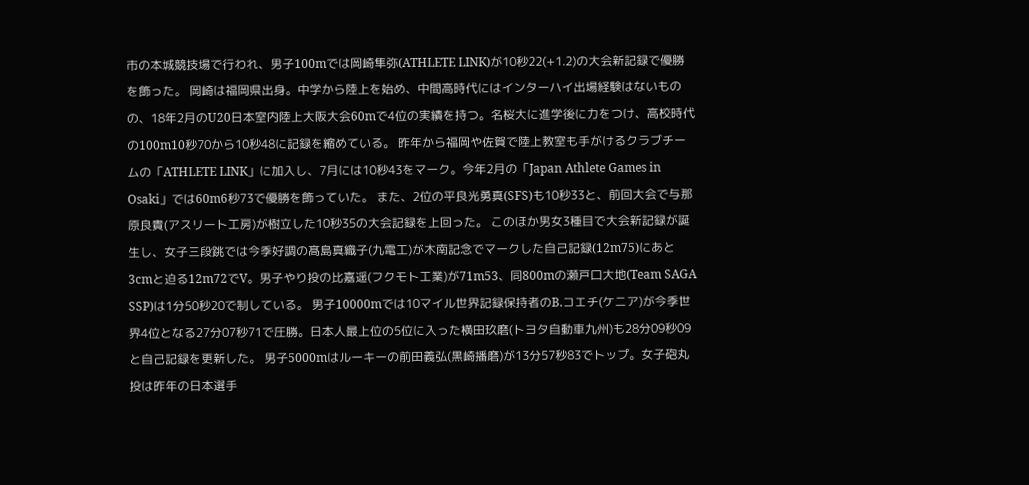市の本城競技場で行われ、男子100mでは岡崎隼弥(ATHLETE LINK)が10秒22(+1.2)の大会新記録で優勝を飾った。 岡崎は福岡県出身。中学から陸上を始め、中間高時代にはインターハイ出場経験はないものの、18年2月のU20日本室内陸上大阪大会60mで4位の実績を持つ。名桜大に進学後に力をつけ、高校時代の100m10秒70から10秒48に記録を縮めている。 昨年から福岡や佐賀で陸上教室も手がけるクラブチームの「ATHLETE LINK」に加入し、7月には10秒43をマーク。今年2月の「Japan Athlete Games in Osaki」では60m6秒73で優勝を飾っていた。 また、2位の平良光勇真(SFS)も10秒33と、前回大会で与那原良貴(アスリート工房)が樹立した10秒35の大会記録を上回った。 このほか男女3種目で大会新記録が誕生し、女子三段跳では今季好調の髙島真織子(九電工)が木南記念でマークした自己記録(12m75)にあと3cmと迫る12m72でV。男子やり投の比嘉遥(フクモト工業)が71m53、同800mの瀬戸口大地(Team SAGA SSP)は1分50秒20で制している。 男子10000mでは10マイル世界記録保持者のB.コエチ(ケニア)が今季世界4位となる27分07秒71で圧勝。日本人最上位の5位に入った横田玖磨(トヨタ自動車九州)も28分09秒09と自己記録を更新した。 男子5000mはルーキーの前田義弘(黒崎播磨)が13分57秒83でトップ。女子砲丸投は昨年の日本選手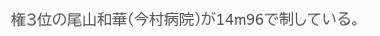権3位の尾山和華(今村病院)が14m96で制している。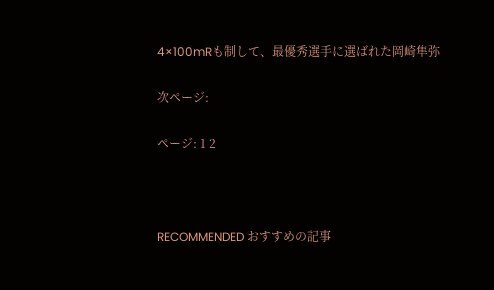4×100mRも制して、最優秀選手に選ばれた岡崎隼弥

次ページ:

ページ: 1 2



RECOMMENDED おすすめの記事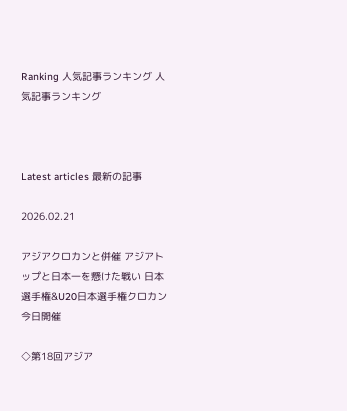Ranking 人気記事ランキング 人気記事ランキング



Latest articles 最新の記事

2026.02.21

アジアクロカンと併催 アジアトップと日本一を懸けた戦い 日本選手権&U20日本選手権クロカン今日開催

◇第18回アジア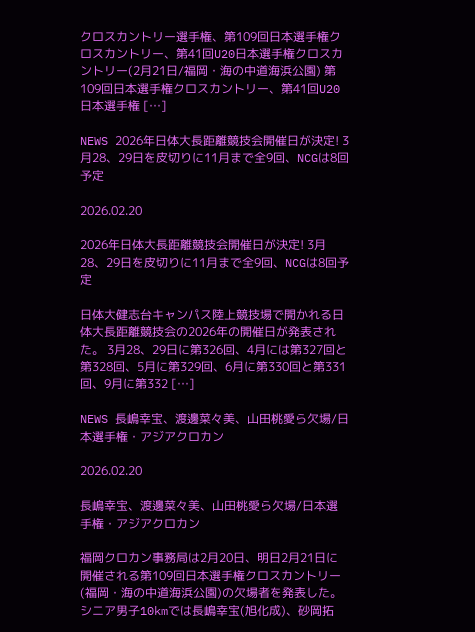クロスカントリー選手権、第109回日本選手権クロスカントリー、第41回U20日本選手権クロスカントリー(2月21日/福岡・海の中道海浜公園) 第109回日本選手権クロスカントリー、第41回U20日本選手権 […]

NEWS 2026年日体大長距離競技会開催日が決定! 3月28、29日を皮切りに11月まで全9回、NCGは8回予定

2026.02.20

2026年日体大長距離競技会開催日が決定! 3月28、29日を皮切りに11月まで全9回、NCGは8回予定

日体大健志台キャンパス陸上競技場で開かれる日体大長距離競技会の2026年の開催日が発表された。 3月28、29日に第326回、4月には第327回と第328回、5月に第329回、6月に第330回と第331回、9月に第332 […]

NEWS 長嶋幸宝、渡邊菜々美、山田桃愛ら欠場/日本選手権・アジアクロカン

2026.02.20

長嶋幸宝、渡邊菜々美、山田桃愛ら欠場/日本選手権・アジアクロカン

福岡クロカン事務局は2月20日、明日2月21日に開催される第109回日本選手権クロスカントリー(福岡・海の中道海浜公園)の欠場者を発表した。 シニア男子10kmでは長嶋幸宝(旭化成)、砂岡拓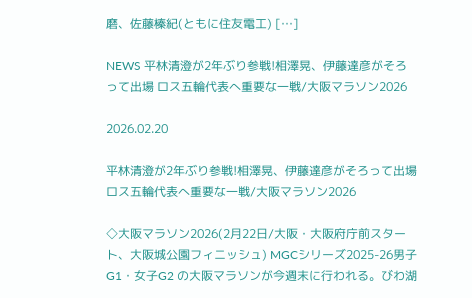磨、佐藤榛紀(ともに住友電工) […]

NEWS 平林清澄が2年ぶり参戦!相澤晃、伊藤達彦がそろって出場 ロス五輪代表へ重要な一戦/大阪マラソン2026

2026.02.20

平林清澄が2年ぶり参戦!相澤晃、伊藤達彦がそろって出場 ロス五輪代表へ重要な一戦/大阪マラソン2026

◇大阪マラソン2026(2月22日/大阪・大阪府庁前スタート、大阪城公園フィニッシュ) MGCシリーズ2025-26男子G1・女子G2 の大阪マラソンが今週末に行われる。びわ湖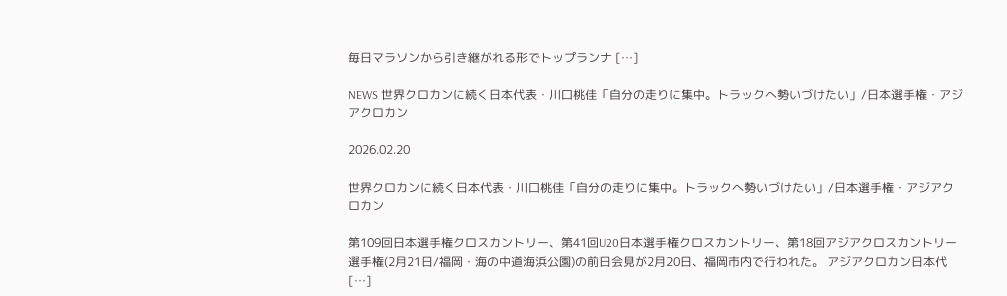毎日マラソンから引き継がれる形でトップランナ […]

NEWS 世界クロカンに続く日本代表・川口桃佳「自分の走りに集中。トラックへ勢いづけたい」/日本選手権・アジアクロカン

2026.02.20

世界クロカンに続く日本代表・川口桃佳「自分の走りに集中。トラックへ勢いづけたい」/日本選手権・アジアクロカン

第109回日本選手権クロスカントリー、第41回U20日本選手権クロスカントリー、第18回アジアクロスカントリー選手権(2月21日/福岡・海の中道海浜公園)の前日会見が2月20日、福岡市内で行われた。 アジアクロカン日本代 […]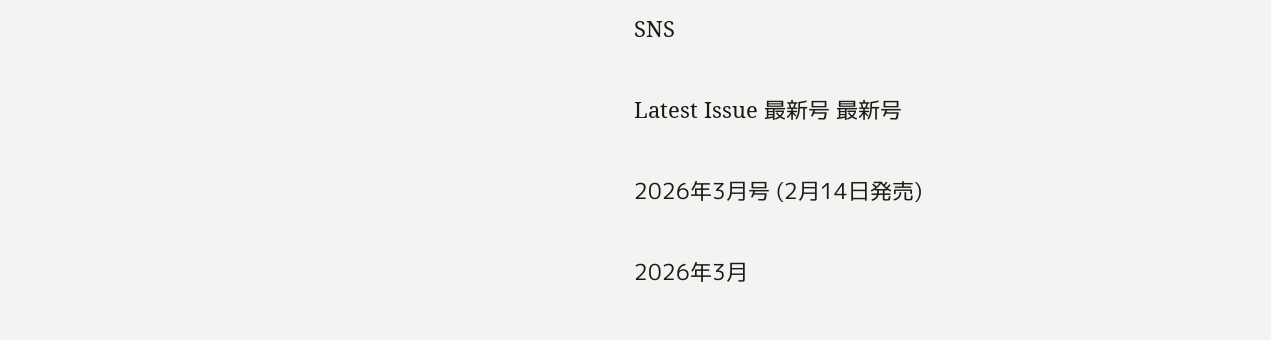SNS

Latest Issue 最新号 最新号

2026年3月号 (2月14日発売)

2026年3月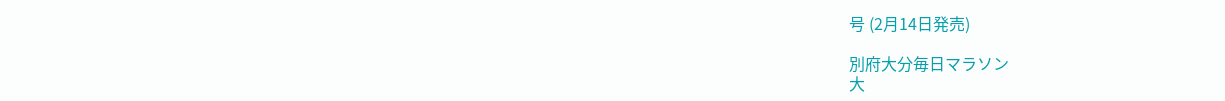号 (2月14日発売)

別府大分毎日マラソン
大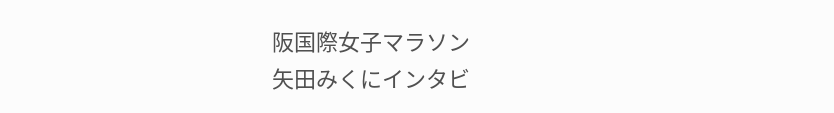阪国際女子マラソン
矢田みくにインタビ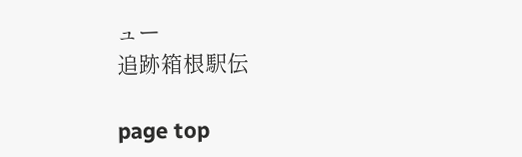ュー
追跡箱根駅伝

page top